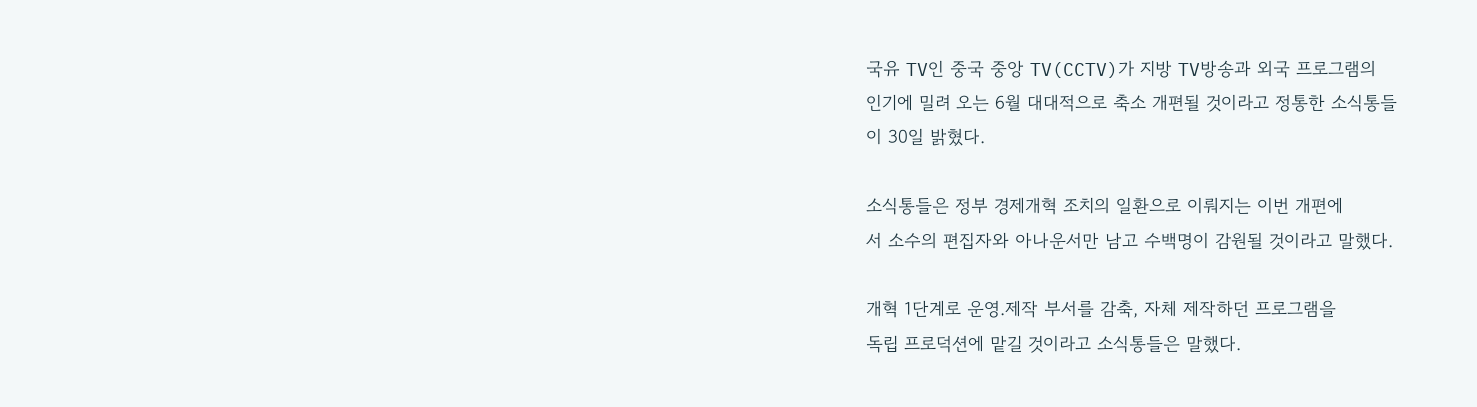국유 TV인 중국 중앙 TV(CCTV)가 지방 TV방송과 외국 프로그램의
인기에 밀려 오는 6월 대대적으로 축소 개편될 것이라고 정통한 소식통들
이 30일 밝혔다.

소식통들은 정부 경제개혁 조치의 일환으로 이뤄지는 이번 개편에
서 소수의 편집자와 아나운서만 남고 수백명이 감원될 것이라고 말했다.

개혁 1단계로 운영.제작 부서를 감축, 자체 제작하던 프로그램을
독립 프로덕션에 맡길 것이라고 소식통들은 말했다.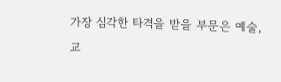가장 심각한 타격을 받을 부문은 예술, 교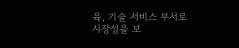육, 기술 서비스 부서로
시장성을 보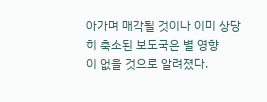아가며 매각될 것이나 이미 상당히 축소된 보도국은 별 영향
이 없을 것으로 알려졌다.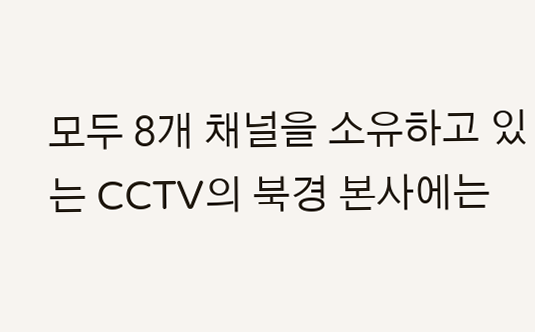모두 8개 채널을 소유하고 있는 CCTV의 북경 본사에는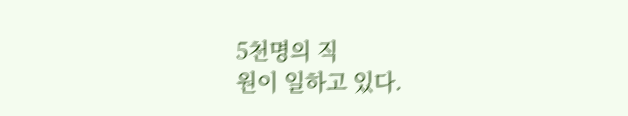5천명의 직
원이 일하고 있다.